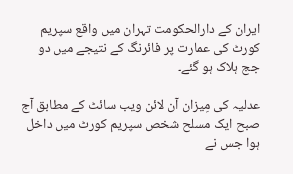ایران کے دارالحکومت تہران میں واقع سپریم کورٹ کی عمارت پر فائرنگ کے نتیجے میں دو جج ہلاک ہو گئے۔

عدلیہ کی مِیزان آن لائن ویب سائٹ کے مطابق آج صبح ایک مسلح شخص سپریم کورٹ میں داخل ہوا جس نے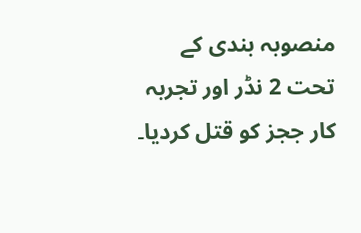منصوبہ بندی کے تحت 2 نڈر اور تجربہ کار ججز کو قتل کردیا۔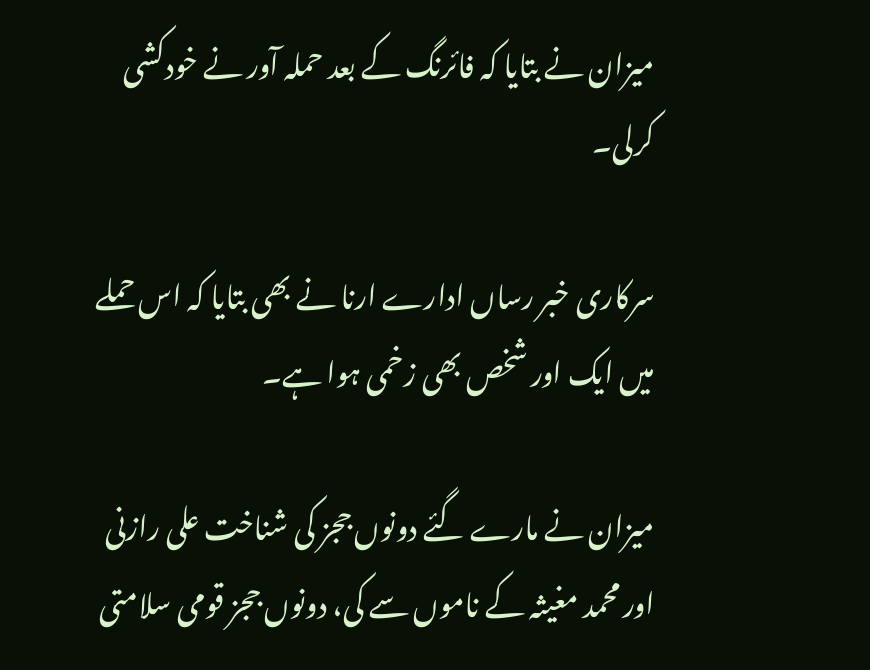میزان نے بتایا کہ فائرنگ کے بعد حملہ آور نے خودکشی کرلی۔

سرکاری خبر رساں ادارے ارنا نے بھی بتایا کہ اس حملے میں ایک اور شخص بھی زخمی ہوا ہے۔

میزان نے مارے گئے دونوں ججز کی شناخت علی رازنی اور محمد مغیثہ کے ناموں سے کی، دونوں ججز قومی سلامتی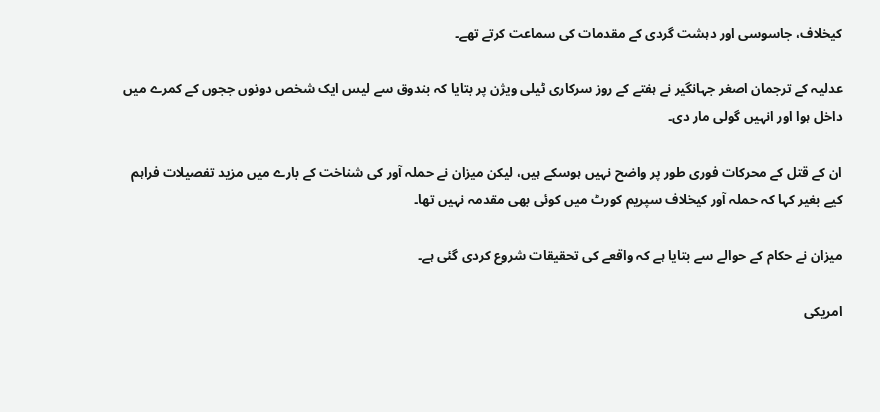کیخلاف، جاسوسی اور دہشت گردی کے مقدمات کی سماعت کرتے تھے۔

عدلیہ کے ترجمان اصغر جہانگیر نے ہفتے کے روز سرکاری ٹیلی ویژن پر بتایا کہ بندوق سے لیس ایک شخص دونوں ججوں کے کمرے میں داخل ہوا اور انہیں گولی مار دی۔

ان کے قتل کے محرکات فوری طور پر واضح نہیں ہوسکے ہیں، لیکن میزان نے حملہ آور کی شناخت کے بارے میں مزید تفصیلات فراہم کیے بغیر کہا کہ حملہ آور کیخلاف سپریم کورٹ میں کوئی بھی مقدمہ نہیں تھا۔

میزان نے حکام کے حوالے سے بتایا ہے کہ واقعے کی تحقیقات شروع کردی گئی ہے۔

امریکی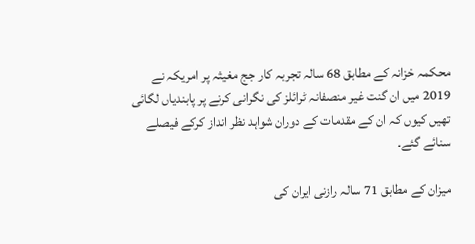محکمہ خزانہ کے مطابق 68 سالہ تجربہ کار جج مغیثہ پر امریکہ نے 2019 میں ان گنت غیر منصفانہ ٹرائلز کی نگرانی کرنے پر پابندیاں لگائی تھیں کیوں کہ ان کے مقدمات کے دوران شواہد نظر انداز کرکے فیصلے سنائے گئے۔

میزان کے مطابق 71 سالہ رازنی ایران کی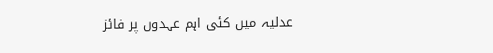عدلیہ میں کئی اہم عہدوں پر فائز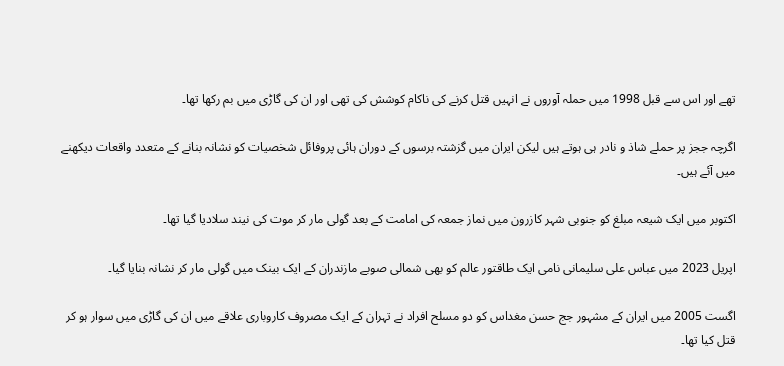تھے اور اس سے قبل 1998 میں حملہ آوروں نے انہیں قتل کرنے کی ناکام کوشش کی تھی اور ان کی گاڑی میں بم رکھا تھا۔

اگرچہ ججز پر حملے شاذ و نادر ہی ہوتے ہیں لیکن ایران میں گزشتہ برسوں کے دوران ہائی پروفائل شخصیات کو نشانہ بنانے کے متعدد واقعات دیکھنے میں آئے ہیں۔

اکتوبر میں ایک شیعہ مبلغ کو جنوبی شہر کازرون میں نماز جمعہ کی امامت کے بعد گولی مار کر موت کی نیند سلادیا گیا تھا۔

اپریل 2023 میں عباس علی سلیمانی نامی ایک طاقتور عالم کو بھی شمالی صوبے مازندران کے ایک بینک میں گولی مار کر نشانہ بنایا گیا۔

اگست 2005 میں ایران کے مشہور جج حسن مغداس کو دو مسلح افراد نے تہران کے ایک مصروف کاروباری علاقے میں ان کی گاڑی میں سوار ہو کر قتل کیا تھا۔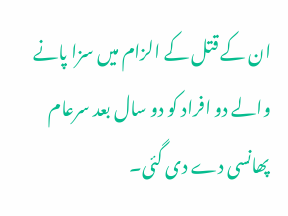ان کے قتل کے الزام میں سزا پانے والے دو افراد کو دو سال بعد سرعام پھانسی دے دی گئی۔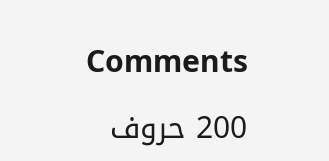Comments

200 حروف